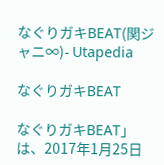なぐりガキBEAT(関ジャニ∞)- Utapedia

なぐりガキBEAT

なぐりガキBEAT」は、2017年1月25日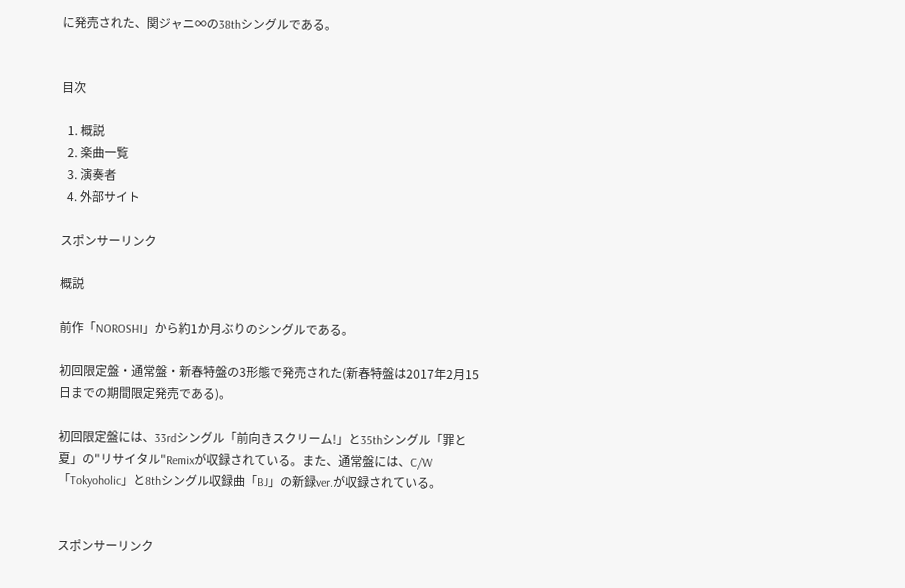に発売された、関ジャニ∞の38thシングルである。


目次

  1. 概説
  2. 楽曲一覧
  3. 演奏者
  4. 外部サイト

スポンサーリンク

概説

前作「NOROSHI」から約1か月ぶりのシングルである。

初回限定盤・通常盤・新春特盤の3形態で発売された(新春特盤は2017年2月15日までの期間限定発売である)。

初回限定盤には、33rdシングル「前向きスクリーム!」と35thシングル「罪と夏」の"リサイタル"Remixが収録されている。また、通常盤には、C/W「Tokyoholic」と8thシングル収録曲「BJ」の新録ver.が収録されている。


スポンサーリンク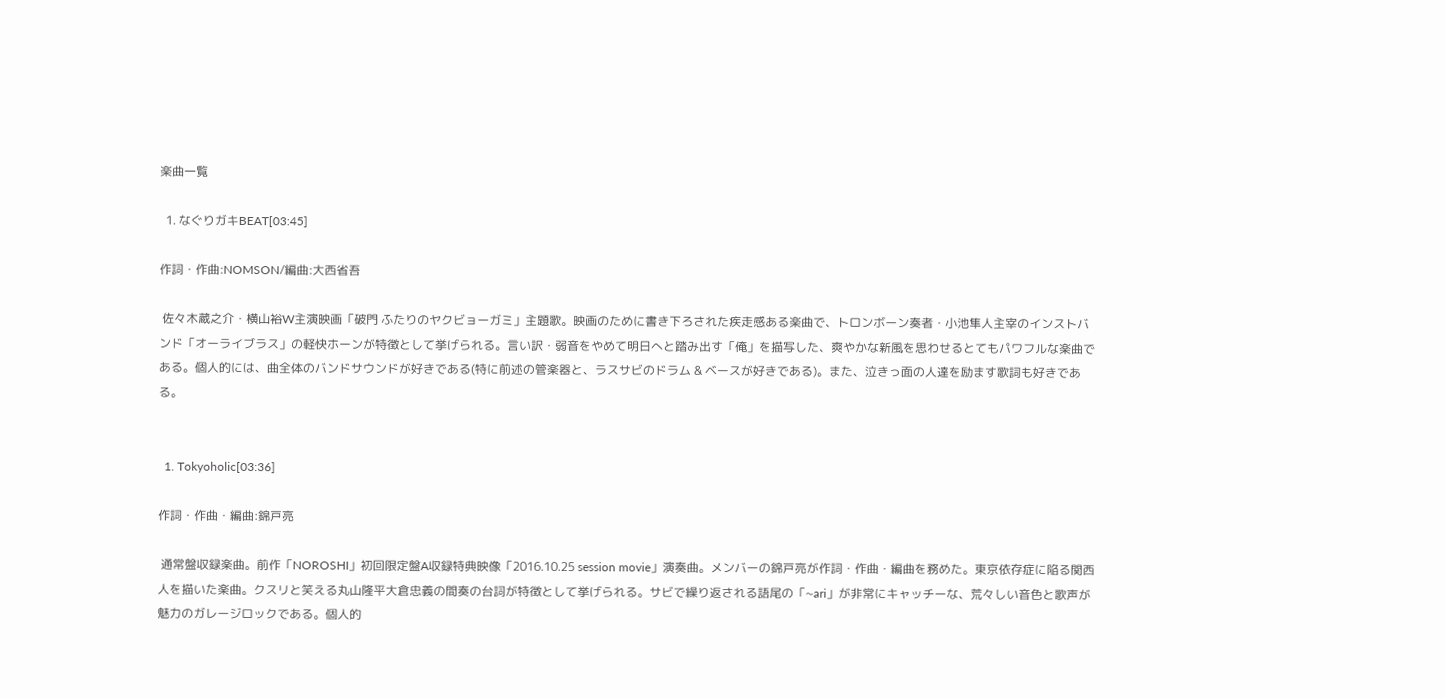楽曲一覧

  1. なぐりガキBEAT[03:45]

作詞・作曲:NOMSON/編曲:大西省吾

 佐々木蔵之介・横山裕W主演映画「破門 ふたりのヤクビョーガミ」主題歌。映画のために書き下ろされた疾走感ある楽曲で、トロンボーン奏者・小池隼人主宰のインストバンド「オーライブラス」の軽快ホーンが特徴として挙げられる。言い訳・弱音をやめて明日へと踏み出す「俺」を描写した、爽やかな新風を思わせるとてもパワフルな楽曲である。個人的には、曲全体のバンドサウンドが好きである(特に前述の管楽器と、ラスサビのドラム & ベースが好きである)。また、泣きっ面の人達を励ます歌詞も好きである。


  1. Tokyoholic[03:36]

作詞・作曲・編曲:錦戸亮

 通常盤収録楽曲。前作「NOROSHI」初回限定盤A収録特典映像「2016.10.25 session movie」演奏曲。メンバーの錦戸亮が作詞・作曲・編曲を務めた。東京依存症に陥る関西人を描いた楽曲。クスリと笑える丸山隆平大倉忠義の間奏の台詞が特徴として挙げられる。サビで繰り返される語尾の「~ari」が非常にキャッチーな、荒々しい音色と歌声が魅力のガレージロックである。個人的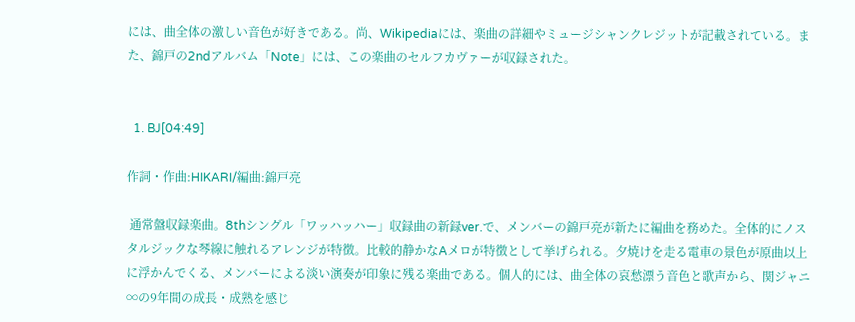には、曲全体の激しい音色が好きである。尚、Wikipediaには、楽曲の詳細やミュージシャンクレジットが記載されている。また、錦戸の2ndアルバム「Note」には、この楽曲のセルフカヴァーが収録された。


  1. BJ[04:49]

作詞・作曲:HIKARI/編曲:錦戸亮

 通常盤収録楽曲。8thシングル「ワッハッハー」収録曲の新録ver.で、メンバーの錦戸亮が新たに編曲を務めた。全体的にノスタルジックな琴線に触れるアレンジが特徴。比較的静かなAメロが特徴として挙げられる。夕焼けを走る電車の景色が原曲以上に浮かんでくる、メンバーによる淡い演奏が印象に残る楽曲である。個人的には、曲全体の哀愁漂う音色と歌声から、関ジャニ∞の9年間の成長・成熟を感じ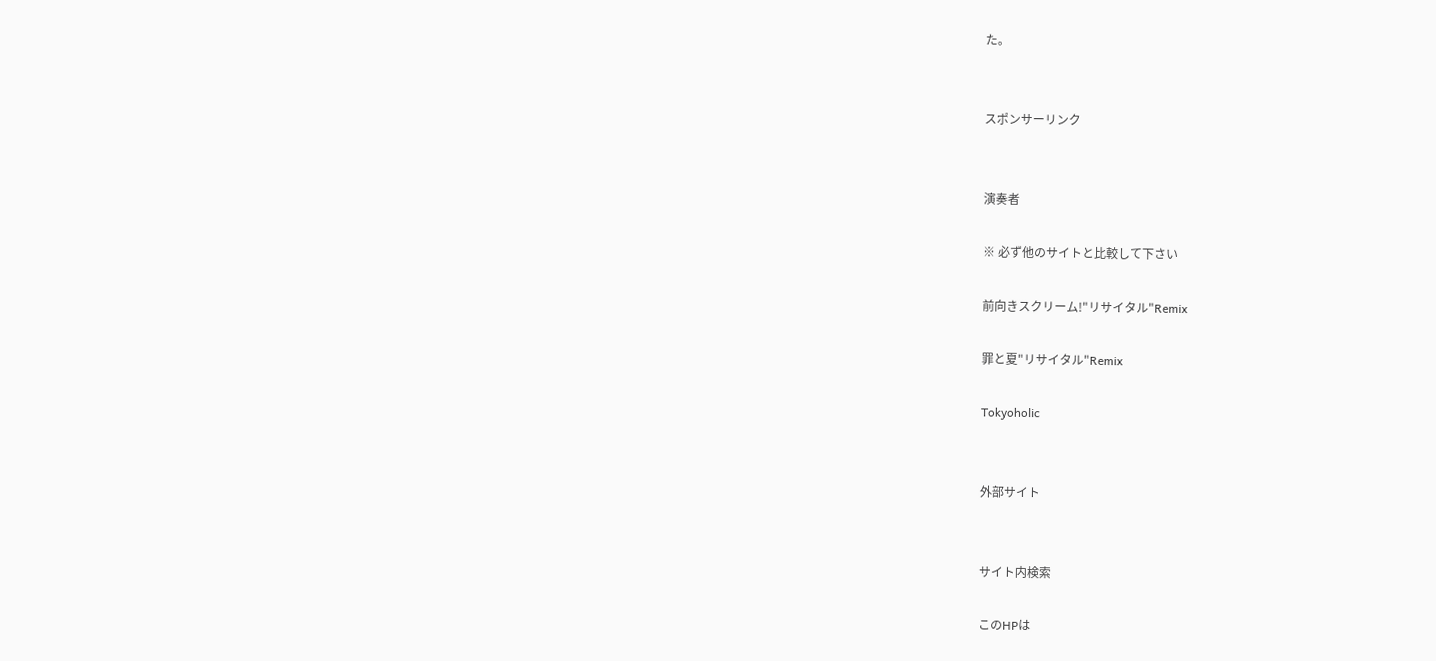た。


スポンサーリンク


演奏者

※ 必ず他のサイトと比較して下さい

前向きスクリーム!"リサイタル"Remix

罪と夏"リサイタル"Remix

Tokyoholic


外部サイト


サイト内検索

このHPは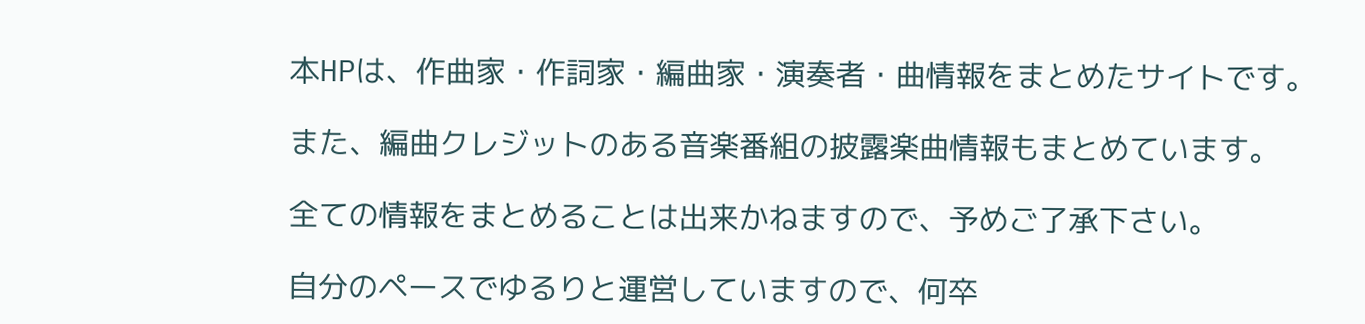本HPは、作曲家・作詞家・編曲家・演奏者・曲情報をまとめたサイトです。

また、編曲クレジットのある音楽番組の披露楽曲情報もまとめています。

全ての情報をまとめることは出来かねますので、予めご了承下さい。

自分のペースでゆるりと運営していますので、何卒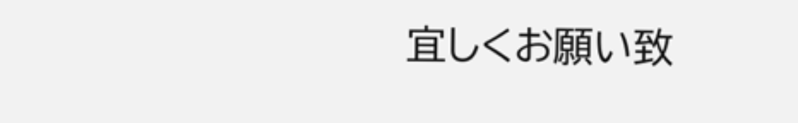宜しくお願い致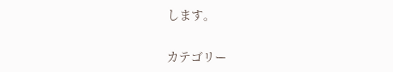します。


カテゴリー